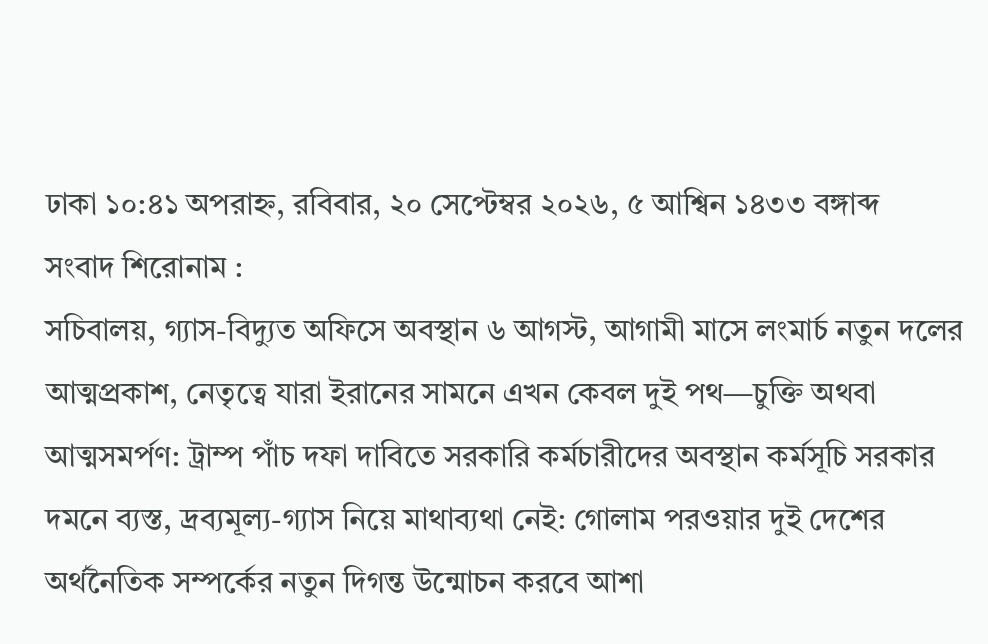ঢাকা ১০:৪১ অপরাহ্ন, রবিবার, ২০ সেপ্টেম্বর ২০২৬, ৫ আশ্বিন ১৪৩৩ বঙ্গাব্দ
সংবাদ শিরোনাম :
সচিবালয়, গ্যাস-বিদ্যুত অফিসে অবস্থান ৬ আগস্ট, আগামী মাসে লংমার্চ নতুন দলের আত্মপ্রকাশ, নেতৃত্বে যারা ইরানের সামনে এখন কেবল দুই পথ—চুক্তি অথবা আত্মসমর্পণ: ট্রাম্প পাঁচ দফা দাবিতে সরকারি কর্মচারীদের অবস্থান কর্মসূচি সরকার দমনে ব্যস্ত, দ্রব্যমূল্য-গ্যাস নিয়ে মাথাব্যথা নেই: গোলাম পরওয়ার দুই দেশের অর্থনৈতিক সম্পর্কের নতুন দিগন্ত উন্মোচন করবে আশা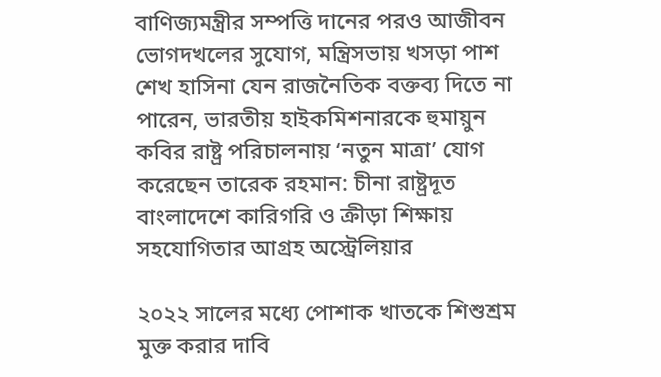বাণিজ্যমন্ত্রীর সম্পত্তি দানের পরও আজীবন ভোগদখলের সুযোগ, মন্ত্রিসভায় খসড়া পাশ শেখ হাসিনা যেন রাজনৈতিক বক্তব্য দিতে না পারেন, ভারতীয় হাইকমিশনারকে হুমায়ুন কবির রাষ্ট্র পরিচালনায় ‘নতুন মাত্রা’ যোগ করেছেন তারেক রহমান: চীনা রাষ্ট্রদূত বাংলাদেশে কারিগরি ও ক্রীড়া শিক্ষায় সহযোগিতার আগ্রহ অস্ট্রেলিয়ার

২০২২ সালের মধ্যে পোশাক খাতকে শিশুশ্রম মুক্ত করার দাবি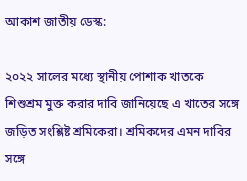আকাশ জাতীয় ডেস্ক:

২০২২ সালের মধ্যে স্থানীয় পোশাক খাতকে শিশুশ্রম মুক্ত করার দাবি জানিয়েছে এ খাতের সঙ্গে জড়িত সংশ্লিষ্ট শ্রমিকেরা। শ্রমিকদের এমন দাবির সঙ্গে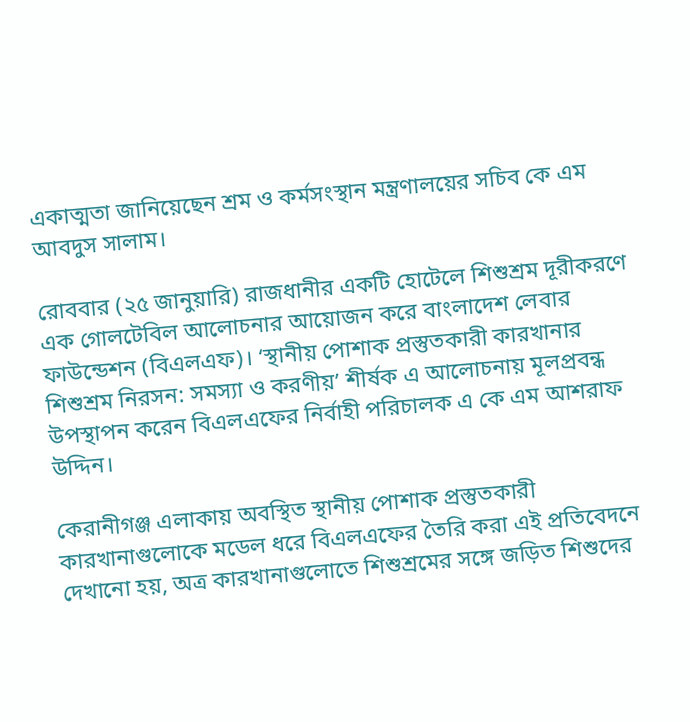একাত্মতা জানিয়েছেন শ্রম ও কর্মসংস্থান মন্ত্রণালয়ের সচিব কে এম আবদুস সালাম।

রোববার (২৫ জানুয়ারি) রাজধানীর একটি হোটেলে শিশুশ্রম দূরীকরণে এক গোলটেবিল আলোচনার আয়োজন করে বাংলাদেশ লেবার ফাউন্ডেশন (বিএলএফ)। ‌‘স্থানীয় পোশাক প্রস্তুতকারী কারখানার শিশুশ্রম নিরসন: সমস্যা ও করণীয়’ শীর্ষক এ আলোচনায় মূলপ্রবন্ধ উপস্থাপন করেন বিএলএফের নির্বাহী পরিচালক এ কে এম আশরাফ উদ্দিন।

কেরানীগঞ্জ এলাকায় অবস্থিত স্থানীয় পোশাক প্রস্তুতকারী কারখানাগুলোকে মডেল ধরে বিএলএফের তৈরি করা এই প্রতিবেদনে দেখানো হয়, অত্র কারখানাগুলোতে শিশুশ্রমের সঙ্গে জড়িত শিশুদের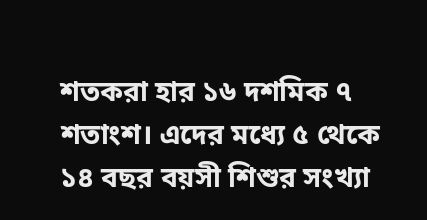শতকরা হার ১৬ দশমিক ৭ শতাংশ। এদের মধ্যে ৫ থেকে ১৪ বছর বয়সী শিশুর সংখ্যা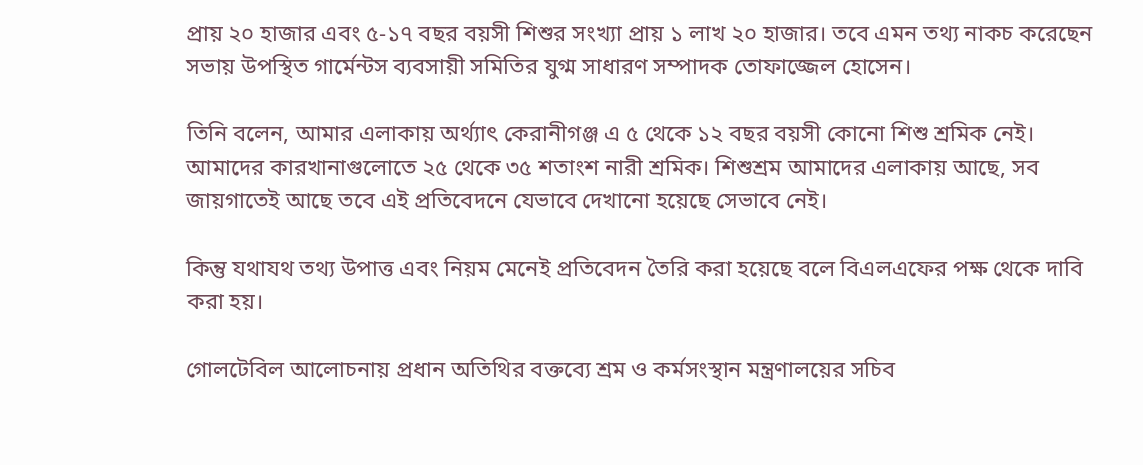প্রায় ২০ হাজার এবং ৫-১৭ বছর বয়সী শিশুর সংখ্যা প্রায় ১ লাখ ২০ হাজার। তবে এমন তথ্য নাকচ করেছেন সভায় উপস্থিত গার্মেন্টস ব্যবসায়ী সমিতির যুগ্ম সাধারণ সম্পাদক তোফাজ্জেল হোসেন।

তিনি বলেন, আমার এলাকায় অর্থ্যাৎ কেরানীগঞ্জ এ ৫ থেকে ১২ বছর বয়সী কোনো শিশু শ্রমিক নেই। আমাদের কারখানাগুলোতে ২৫ থেকে ৩৫ শতাংশ নারী শ্রমিক। শিশুশ্রম আমাদের এলাকায় আছে, সব জায়গাতেই আছে তবে এই প্রতিবেদনে যেভাবে দেখানো হয়েছে সেভাবে নেই।

কিন্তু যথাযথ তথ্য উপাত্ত এবং নিয়ম মেনেই প্রতিবেদন তৈরি করা হয়েছে বলে বিএলএফের পক্ষ থেকে দাবি করা হয়।

গোলটেবিল আলোচনায় প্রধান অতিথির বক্তব্যে শ্রম ও কর্মসংস্থান মন্ত্রণালয়ের সচিব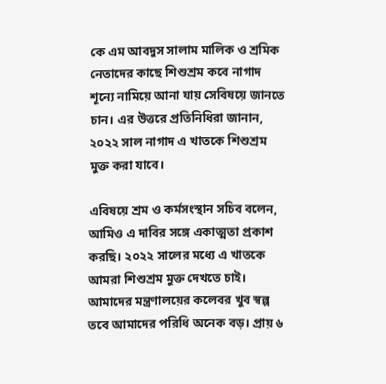কে এম আবদুস সালাম মালিক ও শ্রমিক নেতাদের কাছে শিশুশ্রম কবে নাগাদ শূন্যে নামিয়ে আনা যায় সেবিষয়ে জানতে চান। এর উত্তরে প্রতিনিধিরা জানান, ২০২২ সাল নাগাদ এ খাতকে শিশুশ্রম মুক্ত করা যাবে।

এবিষয়ে শ্রম ও কর্মসংস্থান সচিব বলেন, আমিও এ দাবির সঙ্গে একাত্মতা প্রকাশ করছি। ২০২২ সালের মধ্যে এ খাতকে আমরা শিশুশ্রম মুক্ত দেখতে চাই। আমাদের মন্ত্রণালয়ের কলেবর খুব স্বল্প তবে আমাদের পরিধি অনেক বড়। প্রায় ৬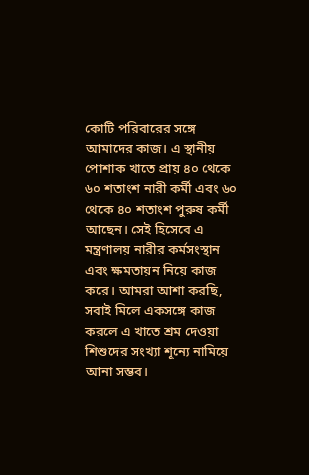কোটি পরিবারের সঙ্গে আমাদের কাজ। এ স্থানীয় পোশাক খাতে প্রায় ৪০ থেকে ৬০ শতাংশ নারী কর্মী এবং ৬০ থেকে ৪০ শতাংশ পুরুষ কর্মী আছেন। সেই হিসেবে এ মন্ত্রণালয় নারীর কর্মসংস্থান এবং ক্ষমতায়ন নিয়ে কাজ করে। আমরা আশা করছি, সবাই মিলে একসঙ্গে কাজ করলে এ খাতে শ্রম দেওয়া শিশুদের সংখ্যা শূন্যে নামিয়ে আনা সম্ভব।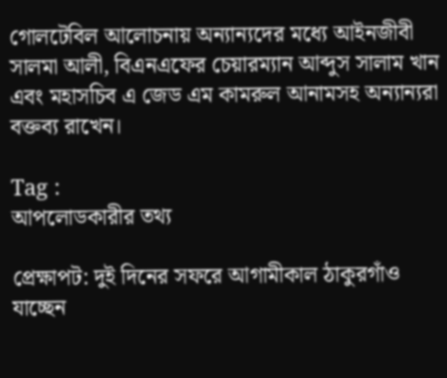গোলটেবিল আলোচনায় অন্যান্যদের মধ্যে আইনজীবী সালমা আলী, বিএনএফের চেয়ারম্যান আব্দুস সালাম খান এবং মহাসচিব এ জেড এম কামরুল আনামসহ অন্যান্যরা বক্তব্য রাখেন।

Tag :
আপলোডকারীর তথ্য

প্রেক্ষাপট: দুই দিনের সফরে আগামীকাল ঠাকুরগাঁও যাচ্ছেন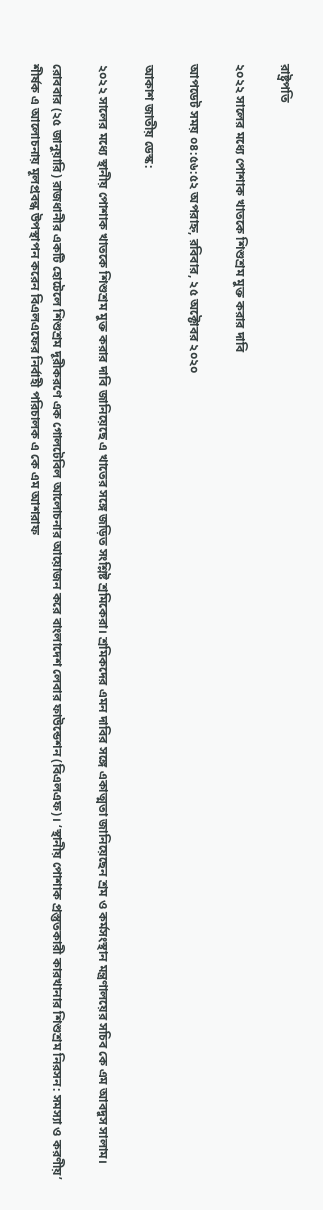রাষ্ট্রপতি

২০২২ সালের মধ্যে পোশাক খাতকে শিশুশ্রম মুক্ত করার দাবি

আপডেট সময় ০৪:৫৬:৫২ অপরাহ্ন, রবিবার, ২৫ অক্টোবর ২০২০

আকাশ জাতীয় ডেস্ক:

২০২২ সালের মধ্যে স্থানীয় পোশাক খাতকে শিশুশ্রম মুক্ত করার দাবি জানিয়েছে এ খাতের সঙ্গে জড়িত সংশ্লিষ্ট শ্রমিকেরা। শ্রমিকদের এমন দাবির সঙ্গে একাত্মতা জানিয়েছেন শ্রম ও কর্মসংস্থান মন্ত্রণালয়ের সচিব কে এম আবদুস সালাম।

রোববার (২৫ জানুয়ারি) রাজধানীর একটি হোটেলে শিশুশ্রম দূরীকরণে এক গোলটেবিল আলোচনার আয়োজন করে বাংলাদেশ লেবার ফাউন্ডেশন (বিএলএফ)। ‌‘স্থানীয় পোশাক প্রস্তুতকারী কারখানার শিশুশ্রম নিরসন: সমস্যা ও করণীয়’ শীর্ষক এ আলোচনায় মূলপ্রবন্ধ উপস্থাপন করেন বিএলএফের নির্বাহী পরিচালক এ কে এম আশরাফ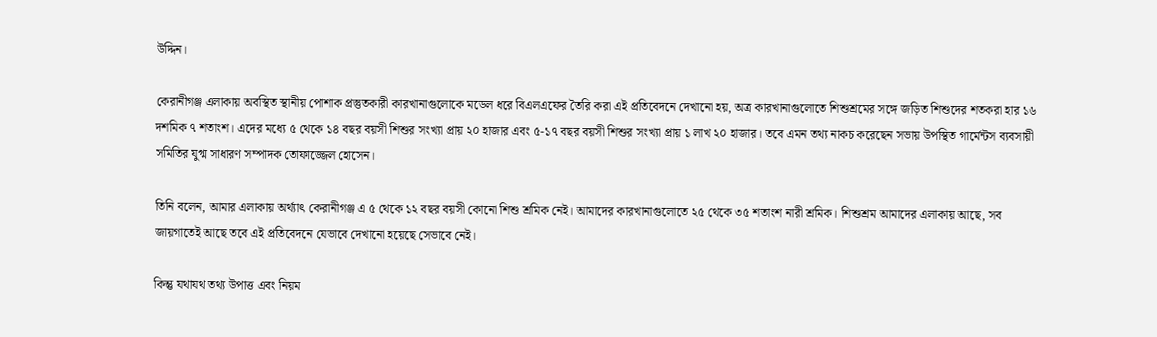উদ্দিন।

কেরানীগঞ্জ এলাকায় অবস্থিত স্থানীয় পোশাক প্রস্তুতকারী কারখানাগুলোকে মডেল ধরে বিএলএফের তৈরি করা এই প্রতিবেদনে দেখানো হয়, অত্র কারখানাগুলোতে শিশুশ্রমের সঙ্গে জড়িত শিশুদের শতকরা হার ১৬ দশমিক ৭ শতাংশ। এদের মধ্যে ৫ থেকে ১৪ বছর বয়সী শিশুর সংখ্যা প্রায় ২০ হাজার এবং ৫-১৭ বছর বয়সী শিশুর সংখ্যা প্রায় ১ লাখ ২০ হাজার। তবে এমন তথ্য নাকচ করেছেন সভায় উপস্থিত গার্মেন্টস ব্যবসায়ী সমিতির যুগ্ম সাধারণ সম্পাদক তোফাজ্জেল হোসেন।

তিনি বলেন, আমার এলাকায় অর্থ্যাৎ কেরানীগঞ্জ এ ৫ থেকে ১২ বছর বয়সী কোনো শিশু শ্রমিক নেই। আমাদের কারখানাগুলোতে ২৫ থেকে ৩৫ শতাংশ নারী শ্রমিক। শিশুশ্রম আমাদের এলাকায় আছে, সব জায়গাতেই আছে তবে এই প্রতিবেদনে যেভাবে দেখানো হয়েছে সেভাবে নেই।

কিন্তু যথাযথ তথ্য উপাত্ত এবং নিয়ম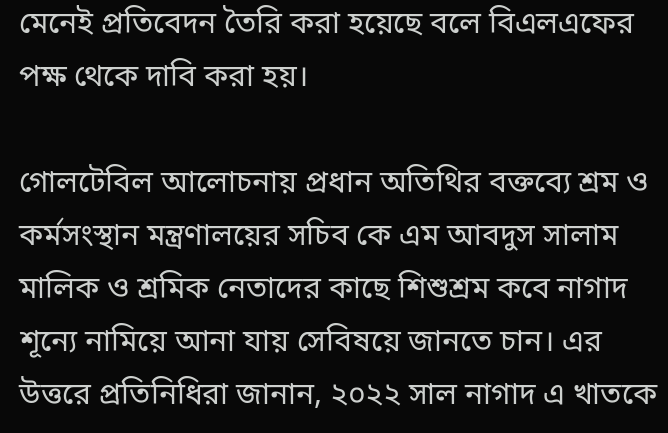মেনেই প্রতিবেদন তৈরি করা হয়েছে বলে বিএলএফের পক্ষ থেকে দাবি করা হয়।

গোলটেবিল আলোচনায় প্রধান অতিথির বক্তব্যে শ্রম ও কর্মসংস্থান মন্ত্রণালয়ের সচিব কে এম আবদুস সালাম মালিক ও শ্রমিক নেতাদের কাছে শিশুশ্রম কবে নাগাদ শূন্যে নামিয়ে আনা যায় সেবিষয়ে জানতে চান। এর উত্তরে প্রতিনিধিরা জানান, ২০২২ সাল নাগাদ এ খাতকে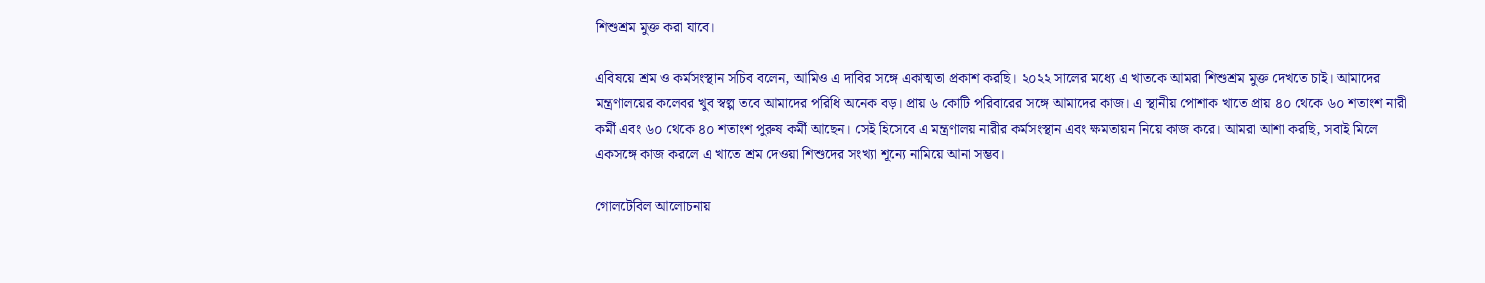শিশুশ্রম মুক্ত করা যাবে।

এবিষয়ে শ্রম ও কর্মসংস্থান সচিব বলেন, আমিও এ দাবির সঙ্গে একাত্মতা প্রকাশ করছি। ২০২২ সালের মধ্যে এ খাতকে আমরা শিশুশ্রম মুক্ত দেখতে চাই। আমাদের মন্ত্রণালয়ের কলেবর খুব স্বল্প তবে আমাদের পরিধি অনেক বড়। প্রায় ৬ কোটি পরিবারের সঙ্গে আমাদের কাজ। এ স্থানীয় পোশাক খাতে প্রায় ৪০ থেকে ৬০ শতাংশ নারী কর্মী এবং ৬০ থেকে ৪০ শতাংশ পুরুষ কর্মী আছেন। সেই হিসেবে এ মন্ত্রণালয় নারীর কর্মসংস্থান এবং ক্ষমতায়ন নিয়ে কাজ করে। আমরা আশা করছি, সবাই মিলে একসঙ্গে কাজ করলে এ খাতে শ্রম দেওয়া শিশুদের সংখ্যা শূন্যে নামিয়ে আনা সম্ভব।

গোলটেবিল আলোচনায়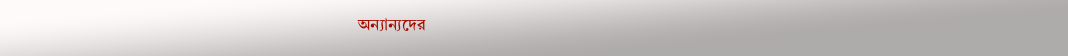অন্যান্যদের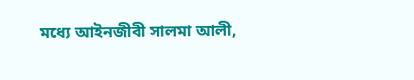মধ্যে আইনজীবী সালমা আলী,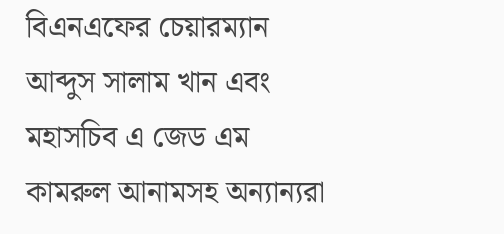বিএনএফের চেয়ারম্যান আব্দুস সালাম খান এবং মহাসচিব এ জেড এম কামরুল আনামসহ অন্যান্যরা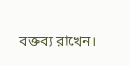বক্তব্য রাখেন।